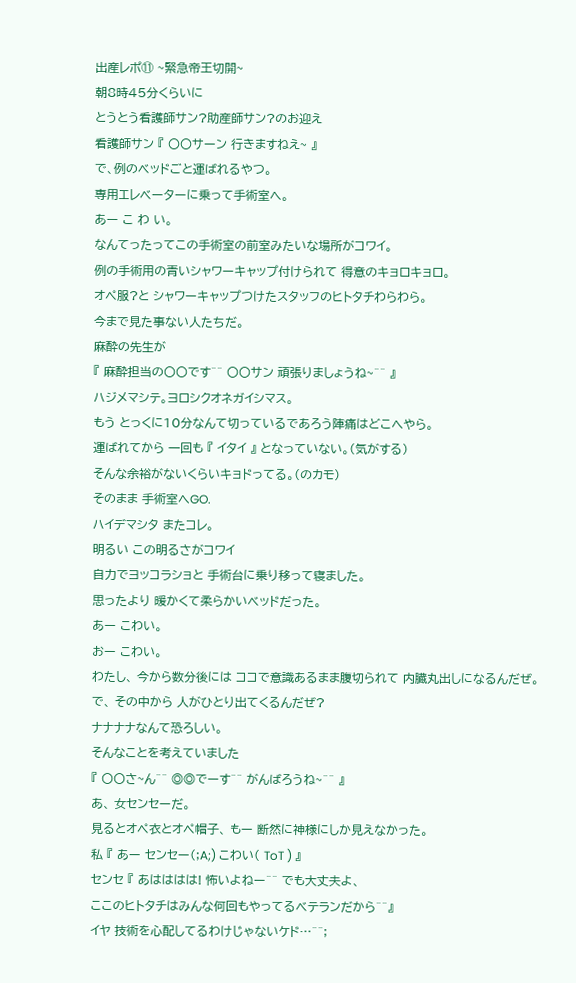出産レポ⑪ ~緊急帝王切開~
朝8時45分くらいに
とうとう看護師サン?助産師サン?のお迎え
看護師サン 『 〇〇サーン 行きますねえ~ 』
で、例のベッドごと運ばれるやつ。
専用エレベーターに乗って手術室へ。
あー こ わ い。
なんてったってこの手術室の前室みたいな場所がコワイ。
例の手術用の青いシャワーキャップ付けられて 得意のキョロキョロ。
オペ服?と シャワーキャップつけたスタッフのヒトタチわらわら。
今まで見た事ない人たちだ。
麻酔の先生が
『 麻酔担当の〇〇です^^ 〇〇サン 頑張りましょうね~^^ 』
ハジメマシテ。ヨロシクオネガイシマス。
もう とっくに10分なんて切っているであろう陣痛はどこへやら。
運ばれてから 一回も 『 イタイ 』 となっていない。(気がする)
そんな余裕がないくらいキョドってる。(のカモ)
そのまま 手術室へGO.
ハイデマシタ またコレ。
明るい この明るさがコワイ
自力でヨッコラショと 手術台に乗り移って寝ました。
思ったより 暖かくて柔らかいベッドだった。
あー こわい。
おー こわい。
わたし、 今から数分後には ココで意識あるまま腹切られて 内臓丸出しになるんだぜ。
で、 その中から 人がひとり出てくるんだぜ?
ナナナナなんて恐ろしい。
そんなことを考えていました
『 〇〇さ~ん^^ ◎◎でーす^^ がんばろうね~^^ 』
あ、 女センセーだ。
見るとオペ衣とオペ帽子、 もー 断然に神様にしか見えなかった。
私 『 あー センセー(;A;) こわい( ToT ) 』
センセ 『 あはははは! 怖いよねー^^ でも大丈夫よ、
ここのヒトタチはみんな何回もやってるベテランだから^^』
イヤ 技術を心配してるわけじゃないケド…^^;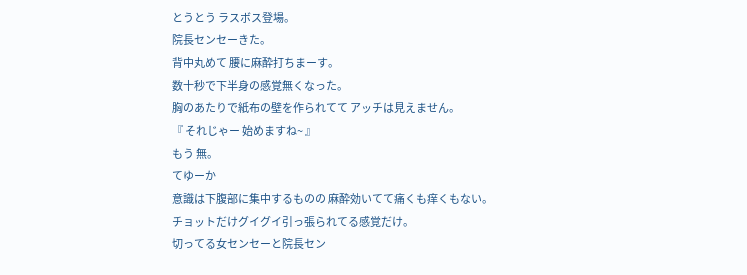とうとう ラスボス登場。
院長センセーきた。
背中丸めて 腰に麻酔打ちまーす。
数十秒で下半身の感覚無くなった。
胸のあたりで紙布の壁を作られてて アッチは見えません。
『 それじゃー 始めますね~ 』
もう 無。
てゆーか
意識は下腹部に集中するものの 麻酔効いてて痛くも痒くもない。
チョットだけグイグイ引っ張られてる感覚だけ。
切ってる女センセーと院長セン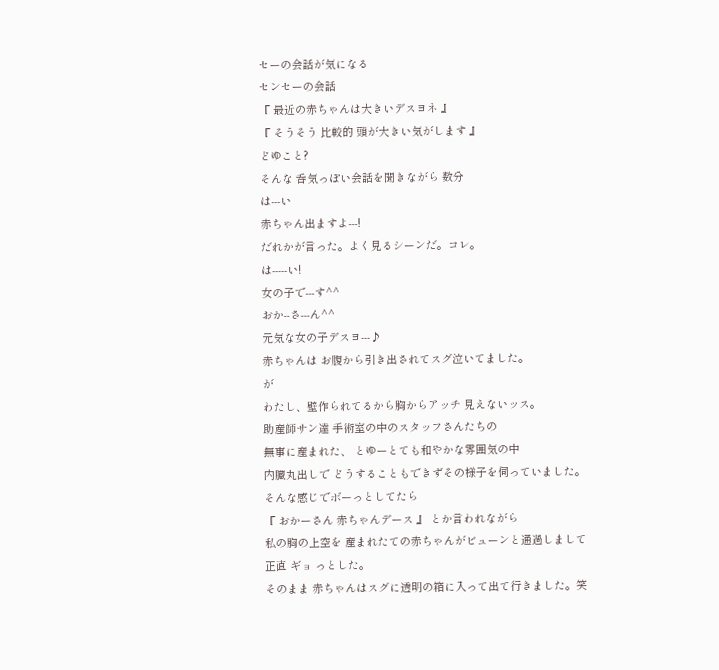セーの会話が気になる
センセーの会話
『 最近の赤ちゃんは大きいデスヨネ 』
『 そうそう 比較的 頭が大きい気がします 』
どゆこと?
そんな 呑気っぽい会話を聞きながら 数分
は---い
赤ちゃん出ますよ---!
だれかが言った。よく見るシーンだ。コレ。
は-----い!
女の子で---す^^
おか--さ---ん^^
元気な女の子デスヨ---♪
赤ちゃんは お腹から引き出されてスグ泣いてました。
が
わたし、壁作られてるから胸からアッチ 見えないッス。
助産師サン達 手術室の中のスタッフさんたちの
無事に産まれた、 とゆーとても和やかな雰囲気の中
内臓丸出しで どうすることもできずその様子を伺っていました。
そんな感じでボーっとしてたら
『 おかーさん 赤ちゃんデース 』 とか言われながら
私の胸の上空を 産まれたての赤ちゃんがビューンと通過しまして
正直 ギョ っとした。
そのまま 赤ちゃんはスグに透明の箱に入って出て行きました。笑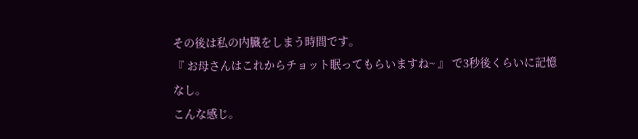その後は私の内臓をしまう時間です。
『 お母さんはこれからチョット眠ってもらいますね~ 』 で3秒後くらいに記憶なし。
こんな感じ。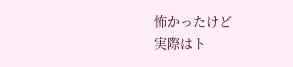怖かったけど
実際はト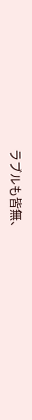ラブルも皆無、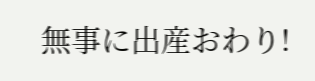無事に出産おわり!